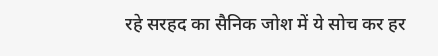रहे सरहद का सैनिक जोश में ये सोच कर हर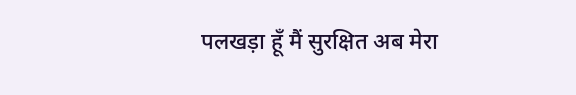पलखड़ा हूँ मैं सुरक्षित अब मेरा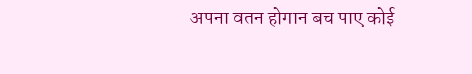अपना वतन होगान बच पाए कोई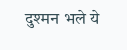दुश्मन भले ये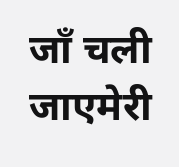जाँ चली जाएमेरी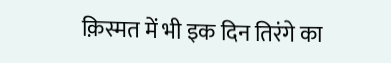क़िस्मत में भी इक दिन तिरंगे का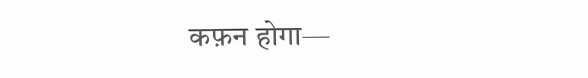कफ़न होगा—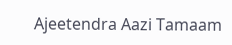Ajeetendra Aazi Tamaam